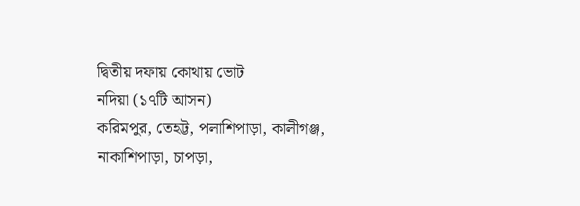দ্বিতীয় দফায় কোথায় ভোট
নদিয়া (১৭টি আসন)
করিমপুর, তেহট্ট, পলাশিপাড়া, কালীগঞ্জ, নাকাশিপাড়া, চাপড়া,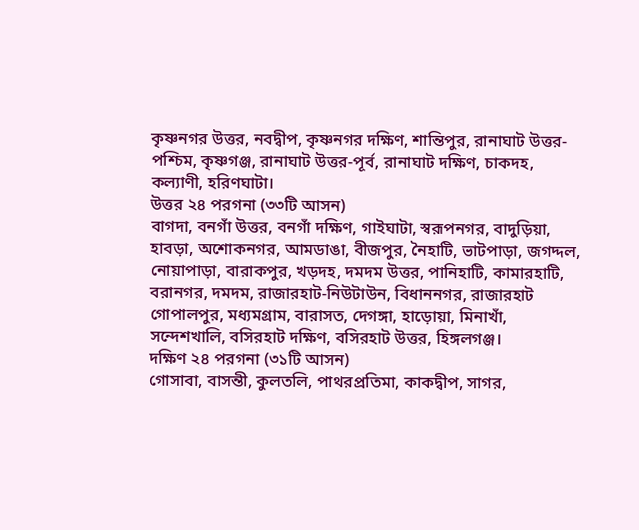কৃষ্ণনগর উত্তর, নবদ্বীপ, কৃষ্ণনগর দক্ষিণ, শান্তিপুর, রানাঘাট উত্তর-পশ্চিম, কৃষ্ণগঞ্জ, রানাঘাট উত্তর-পূর্ব, রানাঘাট দক্ষিণ, চাকদহ, কল্যাণী, হরিণঘাটা।
উত্তর ২৪ পরগনা (৩৩টি আসন)
বাগদা, বনগাঁ উত্তর, বনগাঁ দক্ষিণ, গাইঘাটা, স্বরূপনগর, বাদুড়িয়া, হাবড়া, অশোকনগর, আমডাঙা, বীজপুর, নৈহাটি, ভাটপাড়া, জগদ্দল, নোয়াপাড়া, বারাকপুর, খড়দহ, দমদম উত্তর, পানিহাটি, কামারহাটি, বরানগর, দমদম, রাজারহাট-নিউটাউন, বিধাননগর, রাজারহাট গোপালপুর, মধ্যমগ্রাম, বারাসত, দেগঙ্গা, হাড়োয়া, মিনাখাঁ, সন্দেশখালি, বসিরহাট দক্ষিণ, বসিরহাট উত্তর, হিঙ্গলগঞ্জ।
দক্ষিণ ২৪ পরগনা (৩১টি আসন)
গোসাবা, বাসন্তী, কুলতলি, পাথরপ্রতিমা, কাকদ্বীপ, সাগর,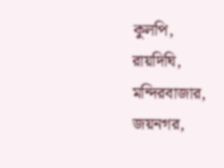কুলপি, রায়দিঘি, মন্দিরবাজার, জয়নগর,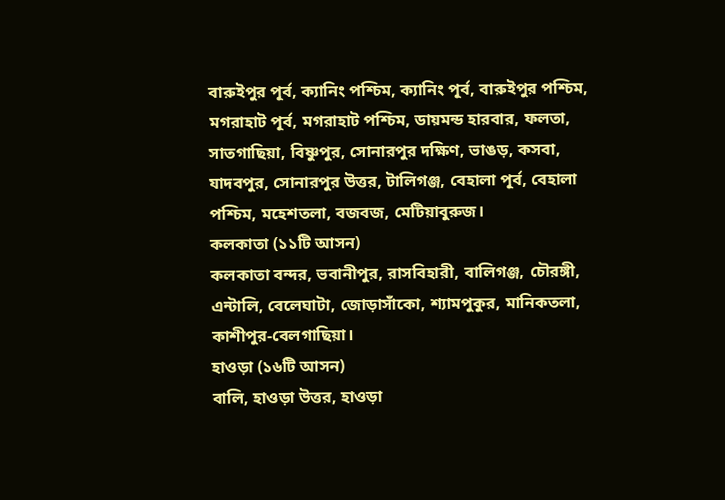বারুইপুর পূর্ব, ক্যানিং পশ্চিম, ক্যানিং পূর্ব, বারুইপুর পশ্চিম, মগরাহাট পূর্ব, মগরাহাট পশ্চিম, ডায়মন্ড হারবার, ফলতা, সাতগাছিয়া, বিষ্ণুপুর, সোনারপুর দক্ষিণ, ভাঙড়, কসবা, যাদবপুর, সোনারপুর উত্তর, টালিগঞ্জ, বেহালা পূর্ব, বেহালা পশ্চিম, মহেশতলা, বজবজ, মেটিয়াবুরুজ।
কলকাতা (১১টি আসন)
কলকাতা বন্দর, ভবানীপুর, রাসবিহারী, বালিগঞ্জ, চৌরঙ্গী, এন্টালি, বেলেঘাটা, জোড়াসাঁকো, শ্যামপুকুর, মানিকতলা, কাশীপুর-বেলগাছিয়া।
হাওড়া (১৬টি আসন)
বালি, হাওড়া উত্তর, হাওড়া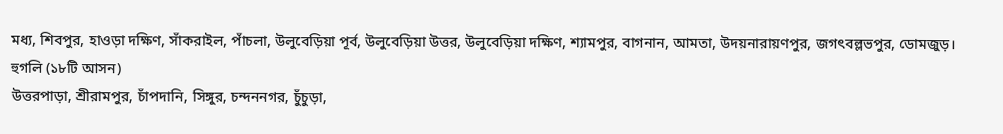মধ্য, শিবপুর, হাওড়া দক্ষিণ, সাঁকরাইল, পাঁচলা, উলুবেড়িয়া পূর্ব, উলুবেড়িয়া উত্তর, উলুবেড়িয়া দক্ষিণ, শ্যামপুর, বাগনান, আমতা, উদয়নারায়ণপুর, জগৎবল্লভপুর, ডোমজুড়।
হুগলি (১৮টি আসন)
উত্তরপাড়া, শ্রীরামপুর, চাঁপদানি, সিঙ্গুর, চন্দননগর, চুঁচুড়া,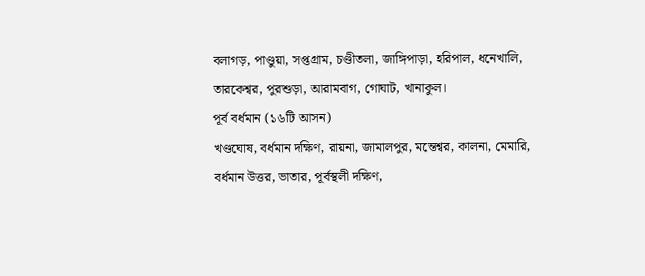বলাগড়, পাণ্ডুয়া, সপ্তগ্রাম, চণ্ডীতলা, জাঙ্গিপাড়া, হরিপাল, ধনেখালি, তারকেশ্বর, পুরশুড়া, আরামবাগ, গোঘাট, খানাকুল।
পূর্ব বর্ধমান (১৬টি আসন)
খণ্ডঘোষ, বর্ধমান দক্ষিণ, রায়না, জামালপুর, মন্তেশ্বর, কালনা, মেমারি, বর্ধমান উত্তর, ভাতার, পূর্বস্থলী দক্ষিণ,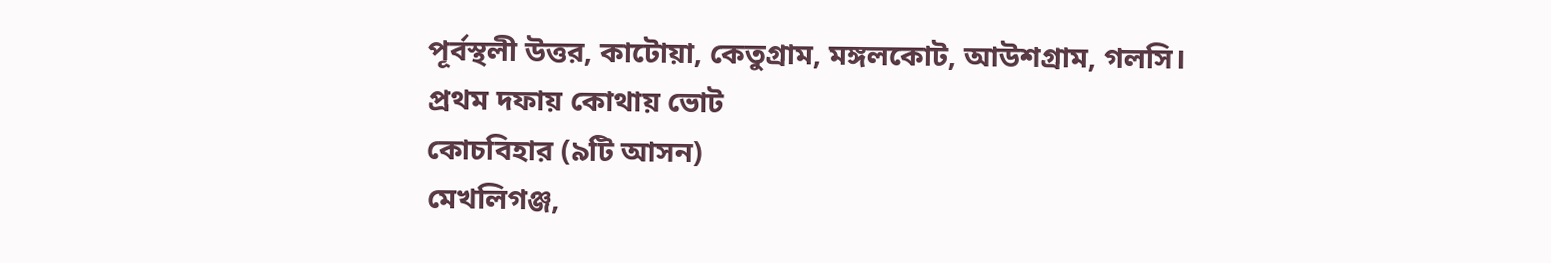পূর্বস্থলী উত্তর, কাটোয়া, কেতুগ্রাম, মঙ্গলকোট, আউশগ্রাম, গলসি।
প্রথম দফায় কোথায় ভোট
কোচবিহার (৯টি আসন)
মেখলিগঞ্জ,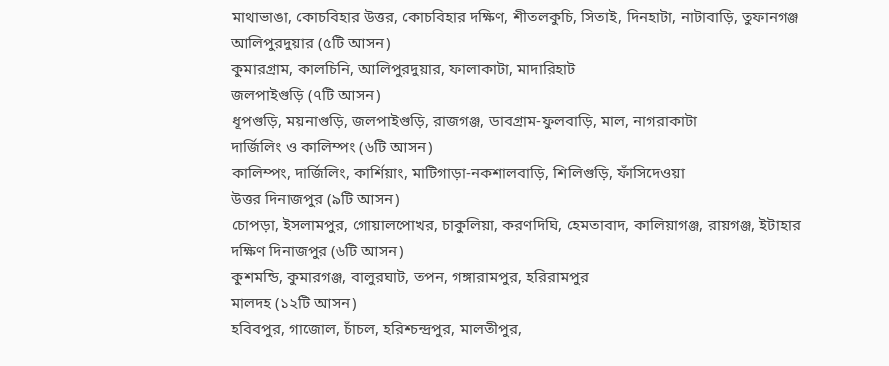মাথাভাঙা, কোচবিহার উত্তর, কোচবিহার দক্ষিণ, শীতলকুচি, সিতাই, দিনহাটা, নাটাবাড়ি, তুফানগঞ্জ
আলিপুরদুয়ার (৫টি আসন)
কুমারগ্রাম, কালচিনি, আলিপুরদুয়ার, ফালাকাটা, মাদারিহাট
জলপাইগুড়ি (৭টি আসন)
ধূপগুড়ি, ময়নাগুড়ি, জলপাইগুড়ি, রাজগঞ্জ, ডাবগ্রাম-ফুলবাড়ি, মাল, নাগরাকাটা
দার্জিলিং ও কালিম্পং (৬টি আসন)
কালিম্পং, দার্জিলিং, কার্শিয়াং, মাটিগাড়া-নকশালবাড়ি, শিলিগুড়ি, ফাঁসিদেওয়া
উত্তর দিনাজপুর (৯টি আসন)
চোপড়া, ইসলামপুর, গোয়ালপোখর, চাকুলিয়া, করণদিঘি, হেমতাবাদ, কালিয়াগঞ্জ, রায়গঞ্জ, ইটাহার
দক্ষিণ দিনাজপুর (৬টি আসন)
কুশমন্ডি, কুমারগঞ্জ, বালুরঘাট, তপন, গঙ্গারামপুর, হরিরামপুর
মালদহ (১২টি আসন)
হবিবপুর, গাজোল, চাঁচল, হরিশ্চন্দ্রপুর, মালতীপুর,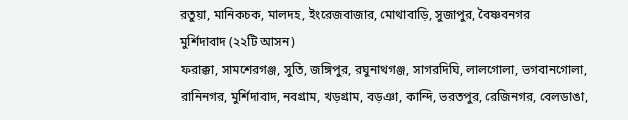রতুয়া, মানিকচক, মালদহ, ইংরেজবাজার, মোথাবাড়ি, সুজাপুর, বৈষ্ণবনগর
মুর্শিদাবাদ (২২টি আসন)
ফরাক্কা, সামশেরগঞ্জ, সুতি, জঙ্গিপুর, রঘুনাথগঞ্জ, সাগরদিঘি, লালগোলা, ভগবানগোলা, রানিনগর, মুর্শিদাবাদ, নবগ্রাম, খড়গ্রাম, বড়ঞা, কান্দি, ভরতপুর, রেজিনগর, বেলডাঙা,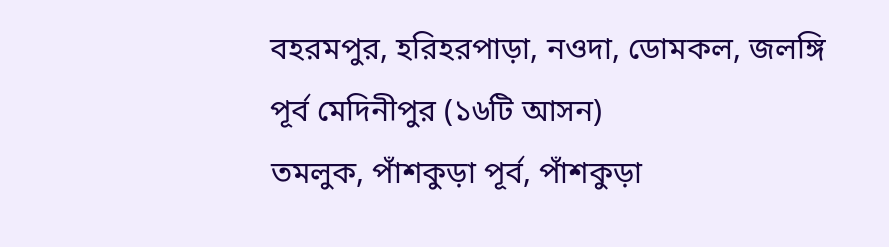বহরমপুর, হরিহরপাড়া, নওদা, ডোমকল, জলঙ্গি
পূর্ব মেদিনীপুর (১৬টি আসন)
তমলুক, পাঁশকুড়া পূর্ব, পাঁশকুড়া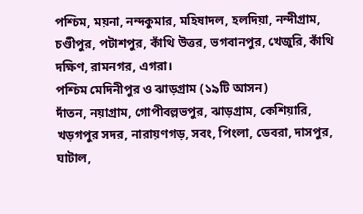পশ্চিম, ময়না, নন্দকুমার, মহিষাদল, হলদিয়া, নন্দীগ্রাম, চণ্ডীপুর, পটাশপুর, কাঁথি উত্তর, ভগবানপুর, খেজুরি, কাঁথি দক্ষিণ, রামনগর, এগরা।
পশ্চিম মেদিনীপুর ও ঝাড়গ্রাম (১৯টি আসন)
দাঁতন, নয়াগ্রাম, গোপীবল্লভপুর, ঝাড়গ্রাম, কেশিয়ারি, খড়গপুর সদর, নারায়ণগড়, সবং, পিংলা, ডেবরা, দাসপুর, ঘাটাল,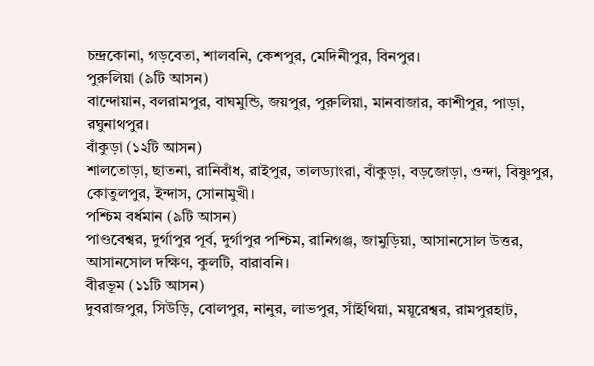চন্দ্রকোনা, গড়বেতা, শালবনি, কেশপুর, মেদিনীপুর, বিনপুর।
পুরুলিয়া (৯টি আসন)
বান্দোয়ান, বলরামপুর, বাঘমুন্ডি, জয়পুর, পুরুলিয়া, মানবাজার, কাশীপুর, পাড়া, রঘুনাথপুর।
বাঁকুড়া (১২টি আসন)
শালতোড়া, ছাতনা, রানিবাঁধ, রাইপুর, তালড্যাংরা, বাঁকুড়া, বড়জোড়া, ওন্দা, বিষ্ণুপুর, কোতুলপুর, ইন্দাস, সোনামুখী।
পশ্চিম বর্ধমান (৯টি আসন)
পাণ্ডবেশ্বর, দুর্গাপুর পূর্ব, দুর্গাপুর পশ্চিম, রানিগঞ্জ, জামুড়িয়া, আসানসোল উত্তর, আসানসোল দক্ষিণ, কুলটি, বারাবনি।
বীরভূম (১১টি আসন)
দুবরাজপুর, সিউড়ি, বোলপুর, নানুর, লাভপুর, সাঁইথিয়া, ময়ূরেশ্বর, রামপুরহাট,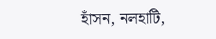হাঁসন, নলহাটি,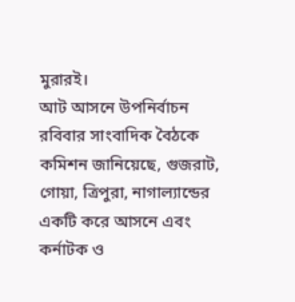মুরারই।
আট আসনে উপনির্বাচন
রবিবার সাংবাদিক বৈঠকে কমিশন জানিয়েছে, গুজরাট, গোয়া, ত্রিপুরা, নাগাল্যান্ডের একটি করে আসনে এবং কর্নাটক ও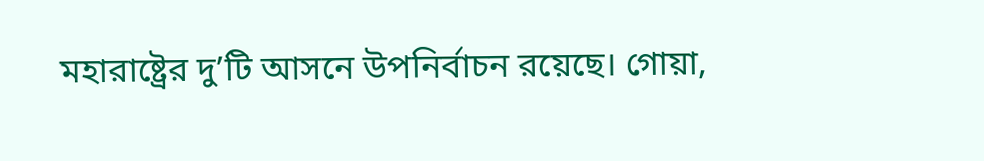মহারাষ্ট্রের দু’টি আসনে উপনির্বাচন রয়েছে। গোয়া,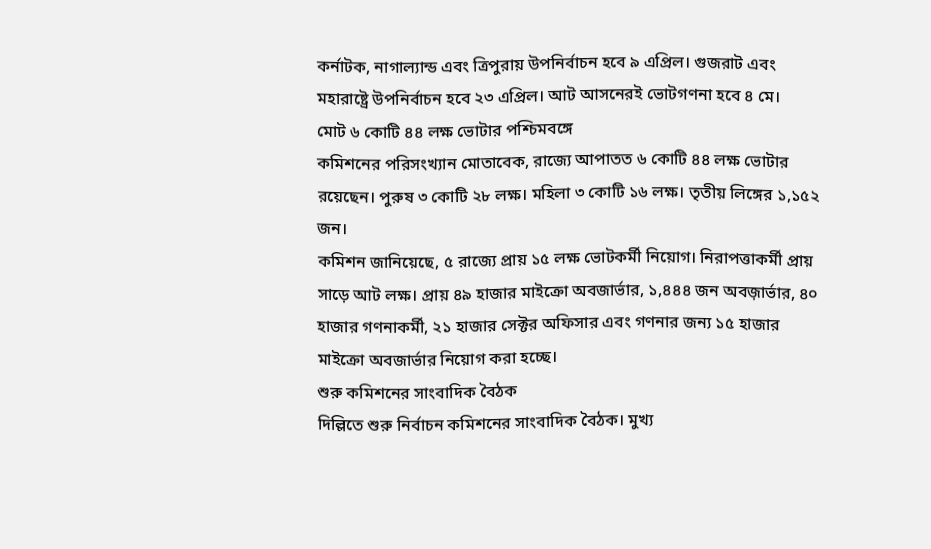কর্নাটক, নাগাল্যান্ড এবং ত্রিপুরায় উপনির্বাচন হবে ৯ এপ্রিল। গুজরাট এবং মহারাষ্ট্রে উপনির্বাচন হবে ২৩ এপ্রিল। আট আসনেরই ভোটগণনা হবে ৪ মে।
মোট ৬ কোটি ৪৪ লক্ষ ভোটার পশ্চিমবঙ্গে
কমিশনের পরিসংখ্যান মোতাবেক, রাজ্যে আপাতত ৬ কোটি ৪৪ লক্ষ ভোটার রয়েছেন। পুরুষ ৩ কোটি ২৮ লক্ষ। মহিলা ৩ কোটি ১৬ লক্ষ। তৃতীয় লিঙ্গের ১,১৫২ জন।
কমিশন জানিয়েছে, ৫ রাজ্যে প্রায় ১৫ লক্ষ ভোটকর্মী নিয়োগ। নিরাপত্তাকর্মী প্রায় সাড়ে আট লক্ষ। প্রায় ৪৯ হাজার মাইক্রো অবজার্ভার, ১,৪৪৪ জন অবজ়ার্ভার, ৪০ হাজার গণনাকর্মী, ২১ হাজার সেক্টর অফিসার এবং গণনার জন্য ১৫ হাজার মাইক্রো অবজার্ভার নিয়োগ করা হচ্ছে।
শুরু কমিশনের সাংবাদিক বৈঠক
দিল্লিতে শুরু নির্বাচন কমিশনের সাংবাদিক বৈঠক। মুখ্য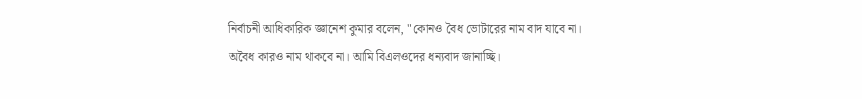নির্বাচনী আধিকারিক জ্ঞানেশ কুমার বলেন, "কোনও বৈধ ভোটারের নাম বাদ যাবে না। অবৈধ কারও নাম থাকবে না। আমি বিএলওদের ধন্যবাদ জানাচ্ছি।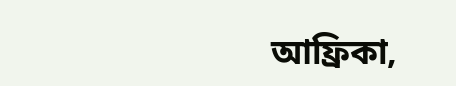আফ্রিকা,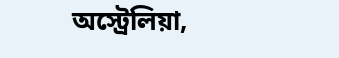অস্ট্রেলিয়া,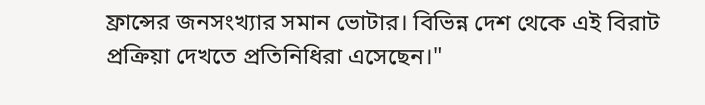ফ্রান্সের জনসংখ্যার সমান ভোটার। বিভিন্ন দেশ থেকে এই বিরাট প্রক্রিয়া দেখতে প্রতিনিধিরা এসেছেন।"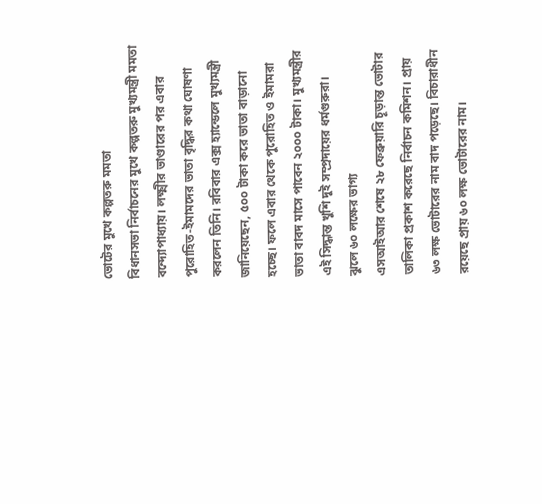ভোটের মুখে কল্পতরু মমতা
বিধানসভা নির্বাচনের মুখে কল্পতরু মুখ্যমন্ত্রী মমতা বন্দ্যোপাধ্যায়। লক্ষ্মীর ভাণ্ডারের পর এবার পুরোহিত-ইমামদের ভাতা বৃদ্ধির কথা ঘোষণা করলেন তিনি। রবিবার এক্স হ্যান্ডেলে মুখ্যমন্ত্রী জানিয়েছেন, ৫০০ টাকা করে ভাতা বাড়ানো হচ্ছে। ফলে এবার থেকে পুরোহিত ও ইমামরা ভাতা বাবদ মাসে পাবেন ২০০০ টাকা। মুখ্যমন্ত্রীর এই সিদ্ধান্ত খুশি দুই সম্প্রদায়ের ধর্মগুরুরা।
ঝুলে ৬০ লক্ষের ভাগ্য
এসআইআর শেষে ২৮ ফেব্রুয়ারি চূড়ান্ত ভোটার তালিকা প্রকাশ করেছে নির্বাচন কমিশন। প্রায় ৬৩ লক্ষ ভোটারের নাম বাদ পড়েছে। বিচারাধীন রয়েছে প্রায় ৬০ লক্ষ ভোটারের নাম।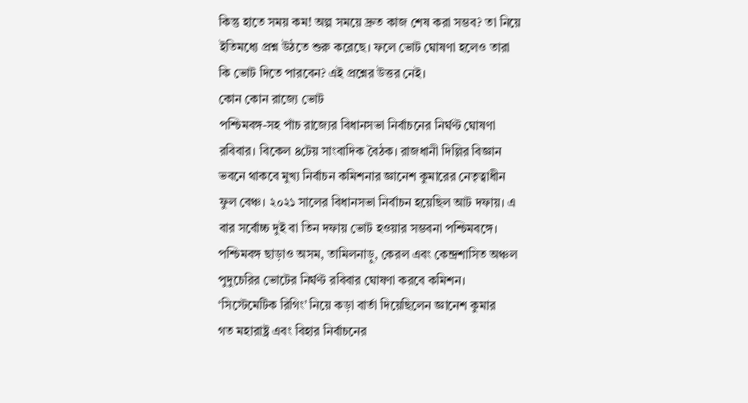কিন্তু হাতে সময় কম! অল্প সময়ে দ্রুত কাজ শেষ করা সম্ভব? তা নিয়ে ইতিমধ্যে প্রশ্ন উঠতে শুরু করেছে। ফলে ভোট ঘোষণা হলেও তারা কি ভোট দিতে পারবেন? এই প্রশ্নের উত্তর নেই।
কোন কোন রাজ্যে ভোট
পশ্চিমবঙ্গ-সহ পাঁচ রাজ্যের বিধানসভা নির্বাচনের নির্ঘণ্ট ঘোষণা রবিবার। বিকেল ৪টেয় সাংবাদিক বৈঠক। রাজধানী দিল্লির বিজ্ঞান ভবনে থাকবে মুখ্য নির্বাচন কমিশনার জ্ঞানেশ কুমারের নেতৃত্বাধীন ফুল বেঞ্চ। ২০২১ সালের বিধানসভা নির্বাচন হয়েছিল আট দফায়। এ বার সর্বোচ্চ দুই বা তিন দফায় ভোট হওয়ার সম্ভবনা পশ্চিমবঙ্গে।
পশ্চিমবঙ্গ ছাড়াও অসম, তামিলনাড়ু, কেরল এবং কেন্দ্রশাসিত অঞ্চল পুদুচেরির ভোটের নির্ঘণ্ট রবিবার ঘোষণা করবে কমিশন।
‘সিস্টেমেটিক রিগিং’ নিয়ে কড়া বার্তা দিয়েছিলেন জ্ঞানেশ কুমার
গত মহারাষ্ট্র এবং বিহার নির্বাচনের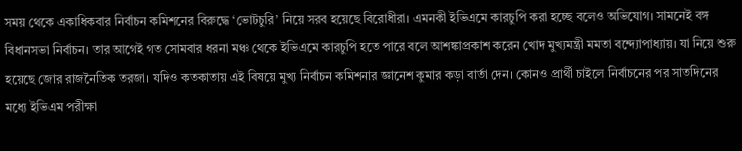সময় থেকে একাধিকবার নির্বাচন কমিশনের বিরুদ্ধে ‘ভোটচুরি’ নিয়ে সরব হয়েছে বিরোধীরা। এমনকী ইভিএমে কারচুপি করা হচ্ছে বলেও অভিযোগ। সামনেই বঙ্গ বিধানসভা নির্বাচন। তার আগেই গত সোমবার ধরনা মঞ্চ থেকে ইভিএমে কারচুপি হতে পারে বলে আশঙ্কাপ্রকাশ করেন খোদ মুখ্যমন্ত্রী মমতা বন্দ্যোপাধ্যায়। যা নিয়ে শুরু হয়েছে জোর রাজনৈতিক তরজা। যদিও কতকাতায় এই বিষয়ে মুখ্য নির্বাচন কমিশনার জ্ঞানেশ কুমার কড়া বার্তা দেন। কোনও প্রার্থী চাইলে নির্বাচনের পর সাতদিনের মধ্যে ইভিএম পরীক্ষা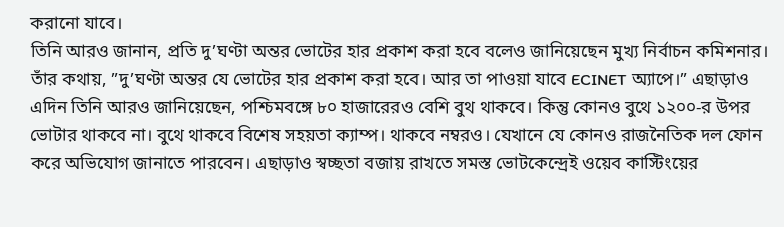করানো যাবে।
তিনি আরও জানান, প্রতি দু’ঘণ্টা অন্তর ভোটের হার প্রকাশ করা হবে বলেও জানিয়েছেন মুখ্য নির্বাচন কমিশনার। তাঁর কথায়, ”দু’ঘণ্টা অন্তর যে ভোটের হার প্রকাশ করা হবে। আর তা পাওয়া যাবে ECINET অ্যাপে।” এছাড়াও এদিন তিনি আরও জানিয়েছেন, পশ্চিমবঙ্গে ৮০ হাজারেরও বেশি বুথ থাকবে। কিন্তু কোনও বুথে ১২০০-র উপর ভোটার থাকবে না। বুথে থাকবে বিশেষ সহয়তা ক্যাম্প। থাকবে নম্বরও। যেখানে যে কোনও রাজনৈতিক দল ফোন করে অভিযোগ জানাতে পারবেন। এছাড়াও স্বচ্ছতা বজায় রাখতে সমস্ত ভোটকেন্দ্রেই ওয়েব কাস্টিংয়ের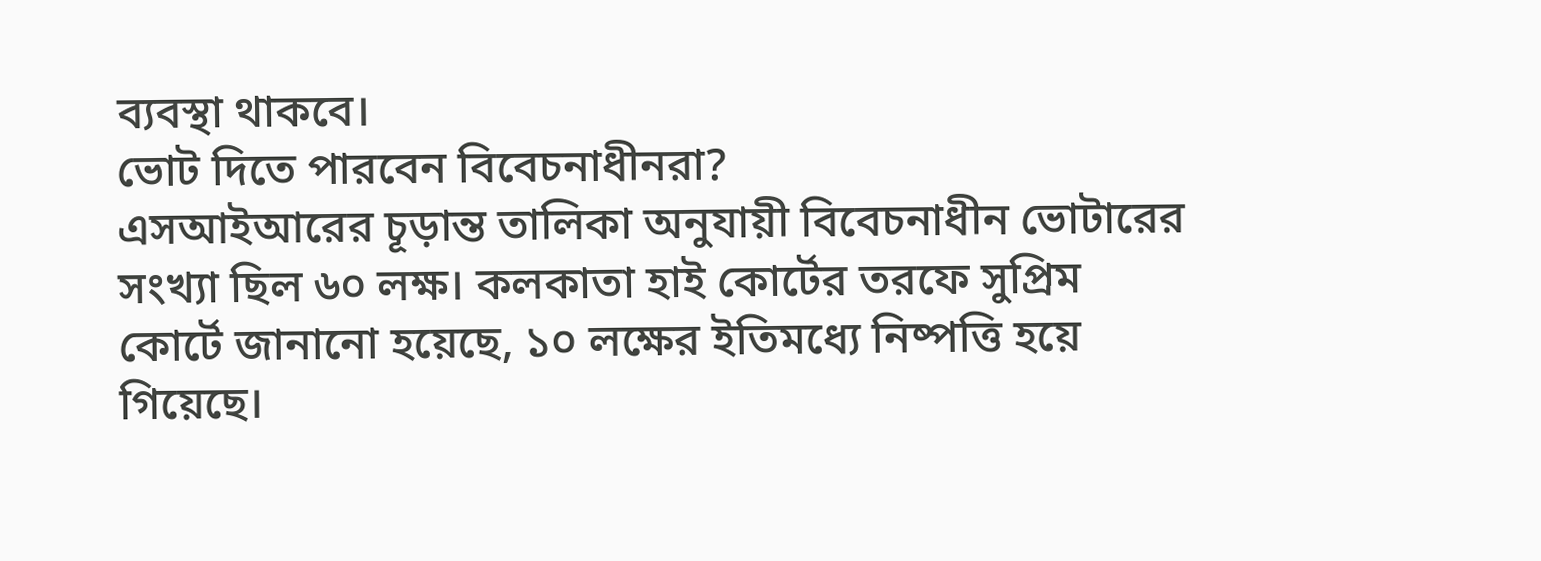ব্যবস্থা থাকবে।
ভোট দিতে পারবেন বিবেচনাধীনরা?
এসআইআরের চূড়ান্ত তালিকা অনুযায়ী বিবেচনাধীন ভোটারের সংখ্যা ছিল ৬০ লক্ষ। কলকাতা হাই কোর্টের তরফে সুপ্রিম কোর্টে জানানো হয়েছে, ১০ লক্ষের ইতিমধ্যে নিষ্পত্তি হয়ে গিয়েছে।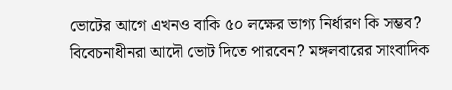ভোটের আগে এখনও বাকি ৫০ লক্ষের ভাগ্য নির্ধারণ কি সম্ভব? বিবেচনাধীনরা আদৌ ভোট দিতে পারবেন? মঙ্গলবারের সাংবাদিক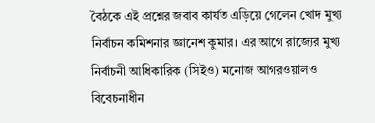বৈঠকে এই প্রশ্নের জবাব কার্যত এড়িয়ে গেলেন খোদ মুখ্য নির্বাচন কমিশনার জ্ঞানেশ কুমার। এর আগে রাজ্যের মুখ্য নির্বাচনী আধিকারিক (সিইও) মনোজ আগরওয়ালও বিবেচনাধীন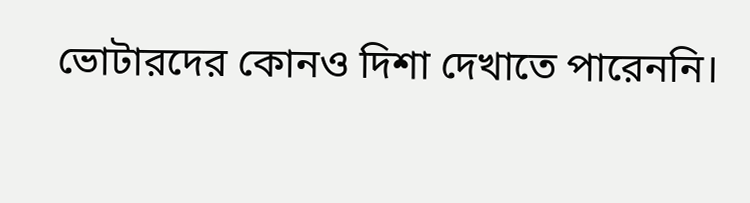ভোটারদের কোনও দিশা দেখাতে পারেননি।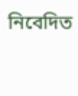নিবেদিত